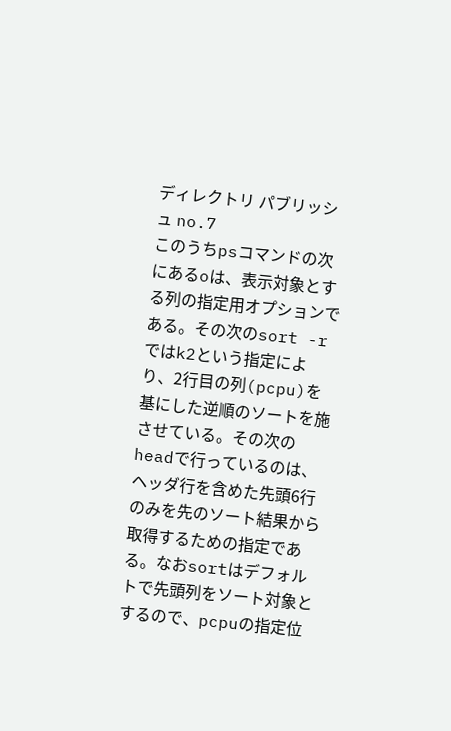ディレクトリ パブリッシュ no.7
このうちpsコマンドの次にあるoは、表示対象とする列の指定用オプションである。その次のsort -rではk2という指定により、2行目の列(pcpu)を基にした逆順のソートを施させている。その次のheadで行っているのは、ヘッダ行を含めた先頭6行のみを先のソート結果から取得するための指定である。なおsortはデフォルトで先頭列をソート対象とするので、pcpuの指定位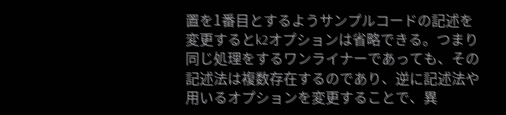置を1番目とするようサンプルコードの記述を変更するとk2オプションは省略できる。つまり同じ処理をするワンライナーであっても、その記述法は複数存在するのであり、逆に記述法や用いるオプションを変更することで、異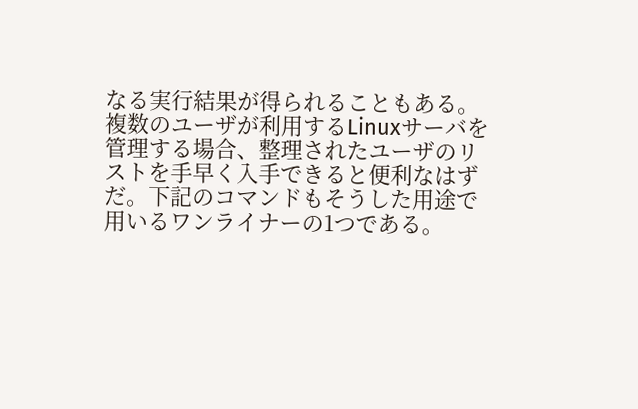なる実行結果が得られることもある。 複数のユーザが利用するLinuxサーバを管理する場合、整理されたユーザのリストを手早く入手できると便利なはずだ。下記のコマンドもそうした用途で用いるワンライナーの1つである。